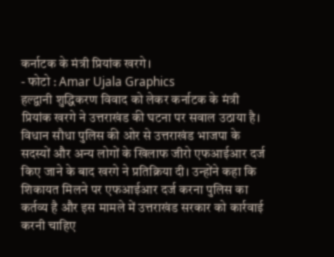कर्नाटक के मंत्री प्रियांक खरगे।
- फोटो : Amar Ujala Graphics
हल्द्वानी शुद्धिकरण विवाद को लेकर कर्नाटक के मंत्री प्रियांक खरगे ने उत्तराखंड की घटना पर सवाल उठाया है। विधान सौधा पुलिस की ओर से उत्तराखंड भाजपा के सदस्यों और अन्य लोगों के खिलाफ जीरो एफआईआर दर्ज किए जाने के बाद खरगे ने प्रतिक्रिया दी। उन्होंने कहा कि शिकायत मिलने पर एफआईआर दर्ज करना पुलिस का कर्तव्य है और इस मामले में उत्तराखंड सरकार को कार्रवाई करनी चाहिए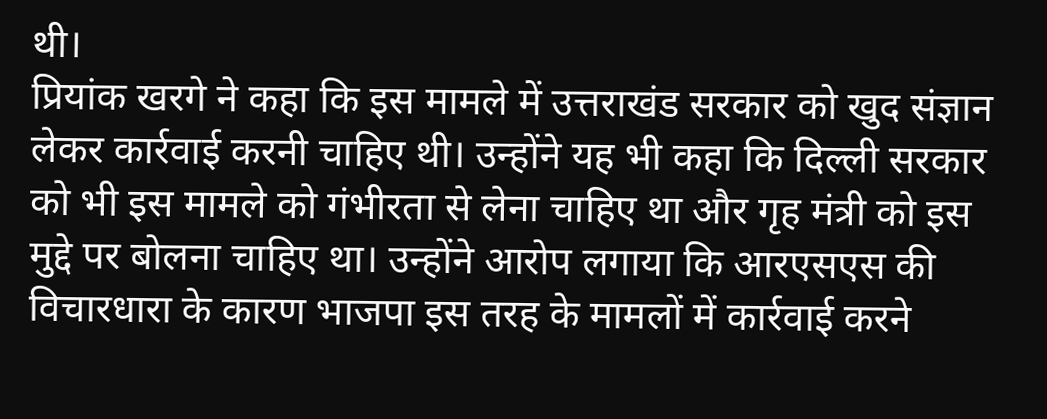थी।
प्रियांक खरगे ने कहा कि इस मामले में उत्तराखंड सरकार को खुद संज्ञान लेकर कार्रवाई करनी चाहिए थी। उन्होंने यह भी कहा कि दिल्ली सरकार को भी इस मामले को गंभीरता से लेना चाहिए था और गृह मंत्री को इस मुद्दे पर बोलना चाहिए था। उन्होंने आरोप लगाया कि आरएसएस की विचारधारा के कारण भाजपा इस तरह के मामलों में कार्रवाई करने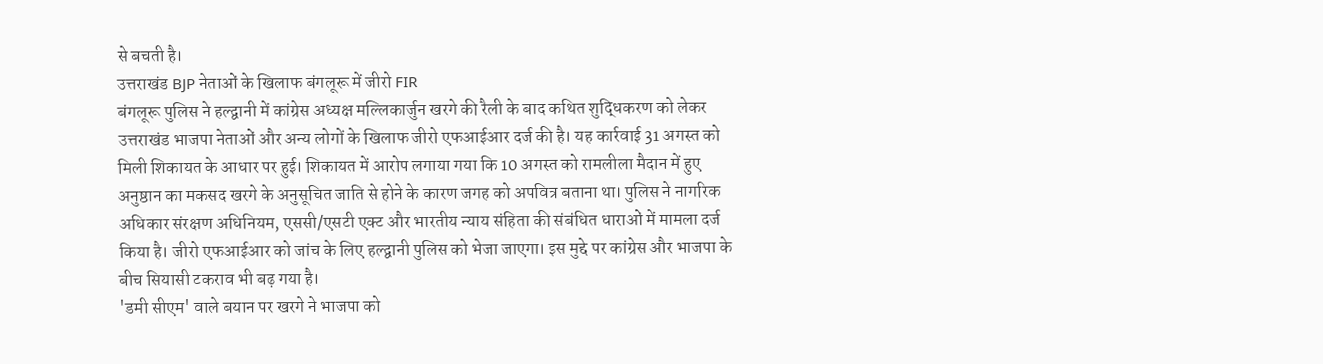से बचती है।
उत्तराखंड BJP नेताओं के खिलाफ बंगलूरू में जीरो FIR
बंगलूरू पुलिस ने हल्द्वानी में कांग्रेस अध्यक्ष मल्लिकार्जुन खरगे की रैली के बाद कथित शुद्धिकरण को लेकर उत्तराखंड भाजपा नेताओं और अन्य लोगों के खिलाफ जीरो एफआईआर दर्ज की है। यह कार्रवाई 31 अगस्त को मिली शिकायत के आधार पर हुई। शिकायत में आरोप लगाया गया कि 10 अगस्त को रामलीला मैदान में हुए अनुष्ठान का मकसद खरगे के अनुसूचित जाति से होने के कारण जगह को अपवित्र बताना था। पुलिस ने नागरिक अधिकार संरक्षण अधिनियम, एससी/एसटी एक्ट और भारतीय न्याय संहिता की संबंधित धाराओं में मामला दर्ज किया है। जीरो एफआईआर को जांच के लिए हल्द्वानी पुलिस को भेजा जाएगा। इस मुद्दे पर कांग्रेस और भाजपा के बीच सियासी टकराव भी बढ़ गया है।
'डमी सीएम' वाले बयान पर खरगे ने भाजपा को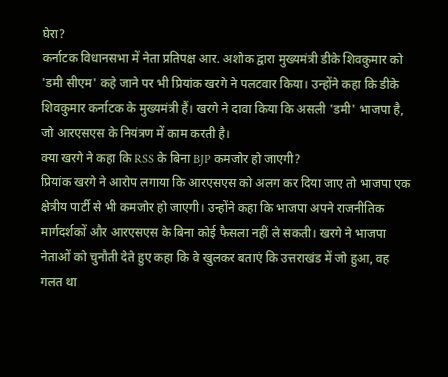घेरा?
कर्नाटक विधानसभा में नेता प्रतिपक्ष आर. अशोक द्वारा मुख्यमंत्री डीके शिवकुमार को 'डमी सीएम' कहे जाने पर भी प्रियांक खरगे ने पलटवार किया। उन्होंने कहा कि डीके शिवकुमार कर्नाटक के मुख्यमंत्री हैं। खरगे ने दावा किया कि असली 'डमी' भाजपा है, जो आरएसएस के नियंत्रण में काम करती है।
क्या खरगे ने कहा कि RSS के बिना BJP कमजोर हो जाएगी?
प्रियांक खरगे ने आरोप लगाया कि आरएसएस को अलग कर दिया जाए तो भाजपा एक क्षेत्रीय पार्टी से भी कमजोर हो जाएगी। उन्होंने कहा कि भाजपा अपने राजनीतिक मार्गदर्शकों और आरएसएस के बिना कोई फैसला नहीं ले सकती। खरगे ने भाजपा नेताओं को चुनौती देते हुए कहा कि वे खुलकर बताएं कि उत्तराखंड में जो हुआ, वह गलत था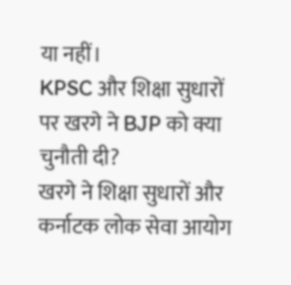या नहीं।
KPSC और शिक्षा सुधारों पर खरगे ने BJP को क्या चुनौती दी?
खरगे ने शिक्षा सुधारों और कर्नाटक लोक सेवा आयोग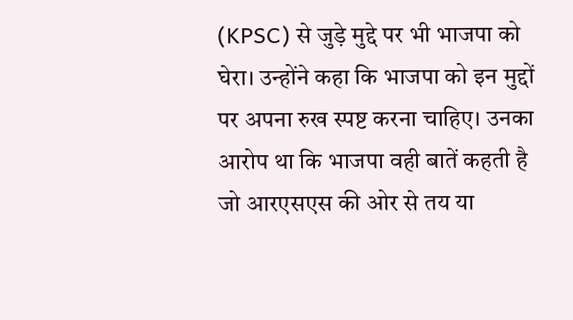(KPSC) से जुड़े मुद्दे पर भी भाजपा को घेरा। उन्होंने कहा कि भाजपा को इन मुद्दों पर अपना रुख स्पष्ट करना चाहिए। उनका आरोप था कि भाजपा वही बातें कहती है जो आरएसएस की ओर से तय या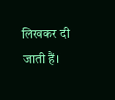लिखकर दी जाती हैं।